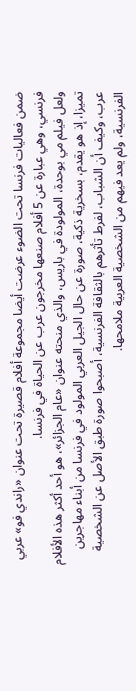ضمن فعاليات فرنسا تحت الضوء عرضت أيضا مجموعة أفلام قصيرة تحت عنوان «راندي فو» عربي فرنسي، وهي عبارة عن 5 أفلام صنعها مخرجون عرب عن الحياة في فرنسا.
ولعل فيلم مي بوحدة، المولودة في باريس، والذي منحته عنوان «عام الجزائر»، هو أحد أكثر هذه الأفلام تميزا، إذ هو يقدم، بسخرية ذكية، صورة عن حال الجيل العربي المولود في فرنسا من أبناء مهاجرين عرب، وكيف أن الشباب، لفرط تأثرهم بالثقافة الفرنسية، أصبحوا صورة طبق الأصل عن الشخصية الفرنسية، ولم يعد فيهم من الشخصية العربية ملامحها.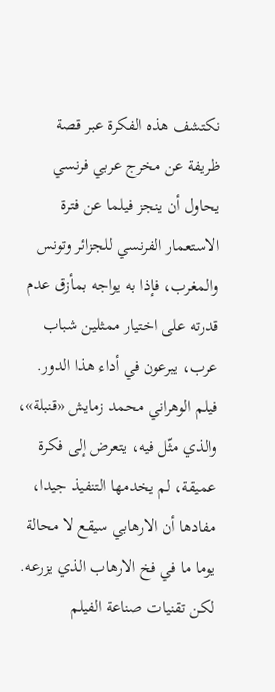نكتشف هذه الفكرة عبر قصة ظريفة عن مخرج عربي فرنسي يحاول أن ينجز فيلما عن فترة الاستعمار الفرنسي للجزائر وتونس والمغرب، فإذا به يواجه بمأزق عدم قدرته على اختيار ممثلين شباب عرب، يبرعون في أداء هذا الدور.
فيلم الوهراني محمد زمايش «قنبلة»، والذي مثّل فيه، يتعرض إلى فكرة عميقة، لم يخدمها التنفيذ جيدا، مفادها أن الارهابي سيقع لا محالة يوما ما في فخ الارهاب الذي يزرعه. لكن تقنيات صناعة الفيلم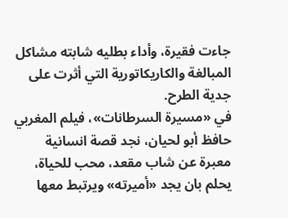جاءت فقيرة، وأداء بطليه شابته مشاكل المبالغة والكاريكاتورية التي أثرت على جدية الطرح.
في «مسيرة السرطانات»، فيلم المغربي حافظ أبو لحيان، نجد قصة انسانية معبرة عن شاب مقعد، محب للحياة، يحلم بان يجد «أميرته» ويرتبط معها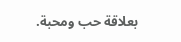بعلاقة حب ومحبة.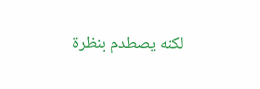لكنه يصطدم بنظرة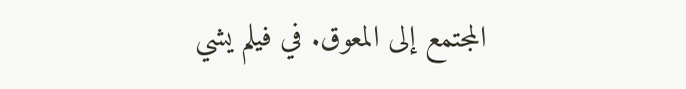المجتمع إلى المعوق. في فيلم يشي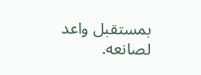بمستقبل واعد لصانعه.